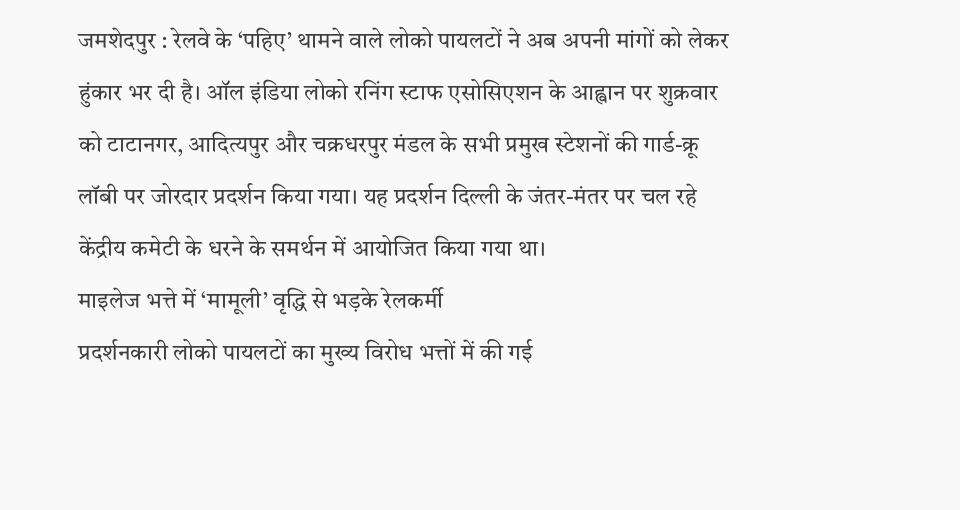जमशेदपुर : रेलवे के ‘पहिए’ थामने वाले लोको पायलटों ने अब अपनी मांगों को लेकर हुंकार भर दी है। ऑल इंडिया लोको रनिंग स्टाफ एसोसिएशन के आह्वान पर शुक्रवार को टाटानगर, आदित्यपुर और चक्रधरपुर मंडल के सभी प्रमुख स्टेशनों की गार्ड-क्रू लॉबी पर जोरदार प्रदर्शन किया गया। यह प्रदर्शन दिल्ली के जंतर-मंतर पर चल रहे केंद्रीय कमेटी के धरने के समर्थन में आयोजित किया गया था।
माइलेज भत्ते में ‘मामूली’ वृद्धि से भड़के रेलकर्मी
प्रदर्शनकारी लोको पायलटों का मुख्य विरोध भत्तों में की गई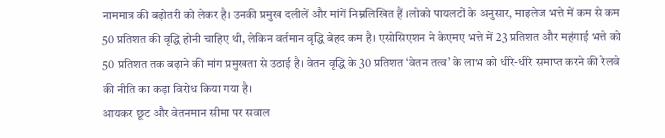नाममात्र की बढ़ोतरी को लेकर है। उनकी प्रमुख दलीलें और मांगें निम्नलिखित हैं ।लोको पायलटों के अनुसार, माइलेज भत्ते में कम से कम 50 प्रतिशत की वृद्धि होनी चाहिए थी, लेकिन वर्तमान वृद्धि बेहद कम है। एसोसिएशन ने केएमए भत्ते में 23 प्रतिशत और महंगाई भत्ते को 50 प्रतिशत तक बढ़ाने की मांग प्रमुखता से उठाई है। वेतन वृद्धि के 30 प्रतिशत ‘वेतन तत्व’ के लाभ को धीरे-धीरे समाप्त करने की रेलवे की नीति का कड़ा विरोध किया गया है।
आयकर छूट और वेतनमान सीमा पर सवाल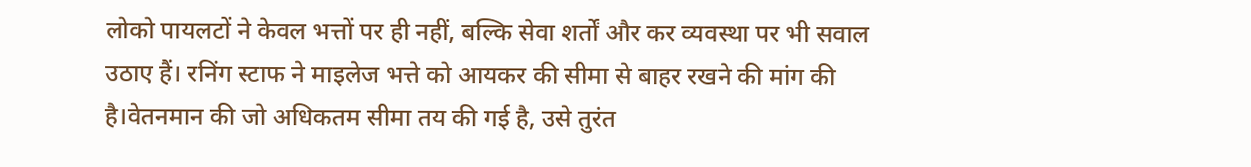लोको पायलटों ने केवल भत्तों पर ही नहीं, बल्कि सेवा शर्तों और कर व्यवस्था पर भी सवाल उठाए हैं। रनिंग स्टाफ ने माइलेज भत्ते को आयकर की सीमा से बाहर रखने की मांग की है।वेतनमान की जो अधिकतम सीमा तय की गई है, उसे तुरंत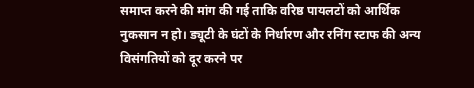समाप्त करने की मांग की गई ताकि वरिष्ठ पायलटों को आर्थिक नुकसान न हो। ड्यूटी के घंटों के निर्धारण और रनिंग स्टाफ की अन्य विसंगतियों को दूर करने पर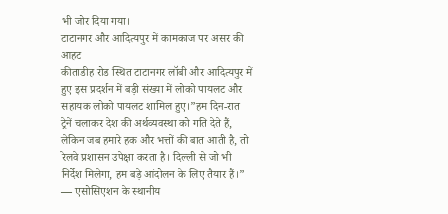भी जोर दिया गया।
टाटानगर और आदित्यपुर में कामकाज पर असर की आहट
कीताडीह रोड स्थित टाटानगर लॉबी और आदित्यपुर में हुए इस प्रदर्शन में बड़ी संख्या में लोको पायलट और सहायक लोको पायलट शामिल हुए।”हम दिन-रात ट्रेनें चलाकर देश की अर्थव्यवस्था को गति देते हैं, लेकिन जब हमारे हक और भत्तों की बात आती है, तो रेलवे प्रशासन उपेक्षा करता है। दिल्ली से जो भी निर्देश मिलेगा, हम बड़े आंदोलन के लिए तैयार हैं।” — एसोसिएशन के स्थानीय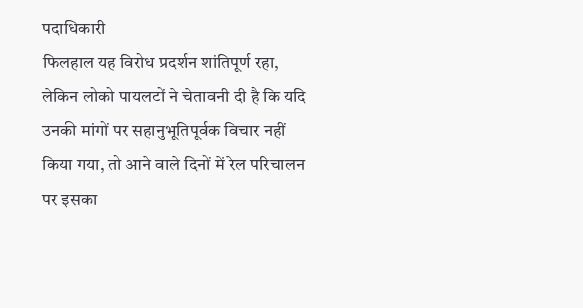पदाधिकारी
फिलहाल यह विरोध प्रदर्शन शांतिपूर्ण रहा, लेकिन लोको पायलटों ने चेतावनी दी है कि यदि उनकी मांगों पर सहानुभूतिपूर्वक विचार नहीं किया गया, तो आने वाले दिनों में रेल परिचालन पर इसका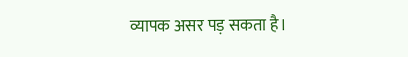व्यापक असर पड़ सकता है।